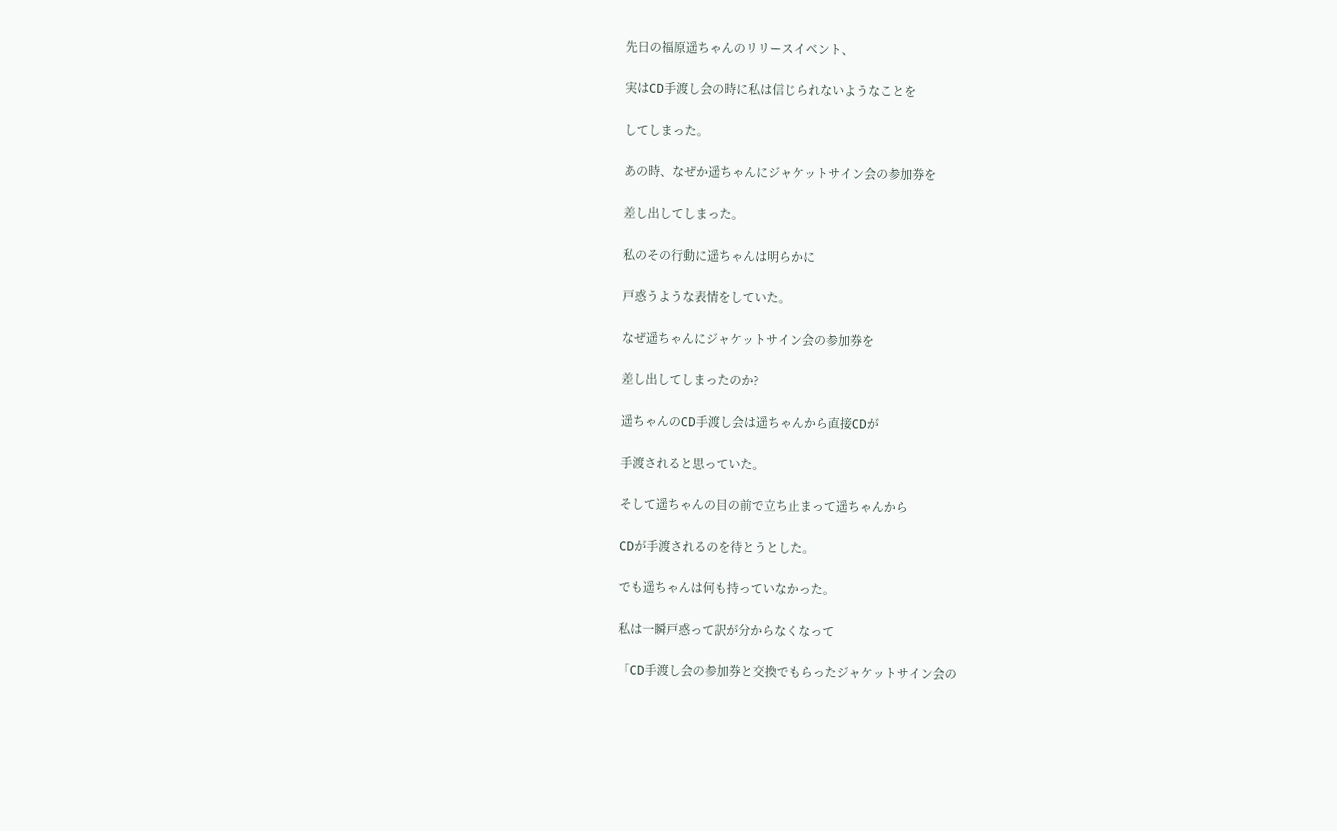先日の福原遥ちゃんのリリースイベント、

実はCD手渡し会の時に私は信じられないようなことを

してしまった。

あの時、なぜか遥ちゃんにジャケットサイン会の参加券を

差し出してしまった。

私のその行動に遥ちゃんは明らかに

戸惑うような表情をしていた。

なぜ遥ちゃんにジャケットサイン会の参加券を

差し出してしまったのか?

遥ちゃんのCD手渡し会は遥ちゃんから直接CDが

手渡されると思っていた。

そして遥ちゃんの目の前で立ち止まって遥ちゃんから

CDが手渡されるのを待とうとした。

でも遥ちゃんは何も持っていなかった。

私は一瞬戸惑って訳が分からなくなって

「CD手渡し会の参加券と交換でもらったジャケットサイン会の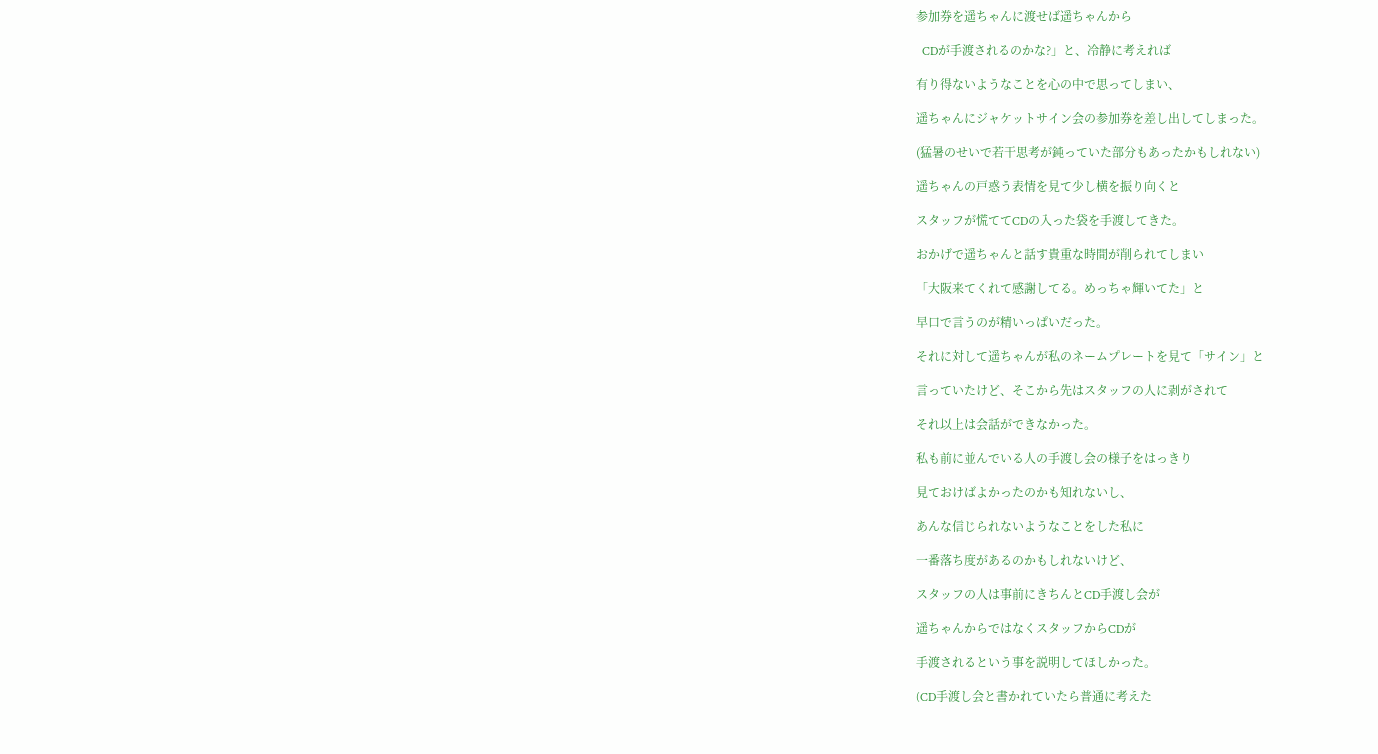参加券を遥ちゃんに渡せば遥ちゃんから

  CDが手渡されるのかな?」と、冷静に考えれば

有り得ないようなことを心の中で思ってしまい、

遥ちゃんにジャケットサイン会の参加券を差し出してしまった。

(猛暑のせいで若干思考が鈍っていた部分もあったかもしれない)

遥ちゃんの戸惑う表情を見て少し横を振り向くと

スタッフが慌ててCDの入った袋を手渡してきた。

おかげで遥ちゃんと話す貴重な時間が削られてしまい

「大阪来てくれて感謝してる。めっちゃ輝いてた」と

早口で言うのが精いっぱいだった。

それに対して遥ちゃんが私のネームプレートを見て「サイン」と

言っていたけど、そこから先はスタッフの人に剥がされて

それ以上は会話ができなかった。

私も前に並んでいる人の手渡し会の様子をはっきり

見ておけばよかったのかも知れないし、

あんな信じられないようなことをした私に

一番落ち度があるのかもしれないけど、

スタッフの人は事前にきちんとCD手渡し会が

遥ちゃんからではなくスタッフからCDが

手渡されるという事を説明してほしかった。

(CD手渡し会と書かれていたら普通に考えた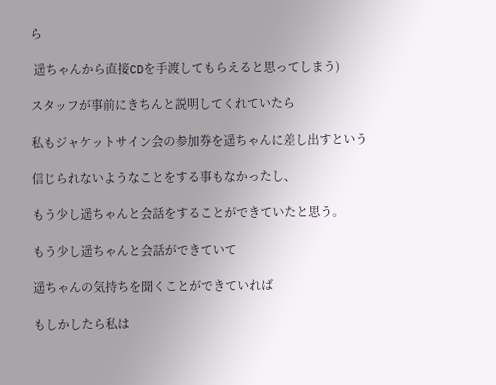ら

 遥ちゃんから直接CDを手渡してもらえると思ってしまう)

スタッフが事前にきちんと説明してくれていたら

私もジャケットサイン会の参加券を遥ちゃんに差し出すという

信じられないようなことをする事もなかったし、

もう少し遥ちゃんと会話をすることができていたと思う。

もう少し遥ちゃんと会話ができていて

遥ちゃんの気持ちを聞くことができていれば

もしかしたら私は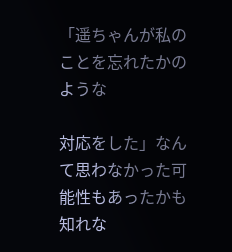「遥ちゃんが私のことを忘れたかのような

対応をした」なんて思わなかった可能性もあったかも知れな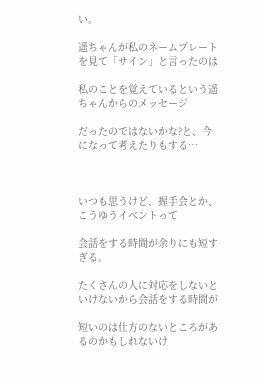い。

遥ちゃんが私のネームプレートを見て「サイン」と言ったのは

私のことを覚えているという遥ちゃんからのメッセージ

だったのではないかな?と、今になって考えたりもする…



いつも思うけど、握手会とか、こうゆうイベントって

会話をする時間が余りにも短すぎる。

たくさんの人に対応をしないといけないから会話をする時間が

短いのは仕方のないところがあるのかもしれないけ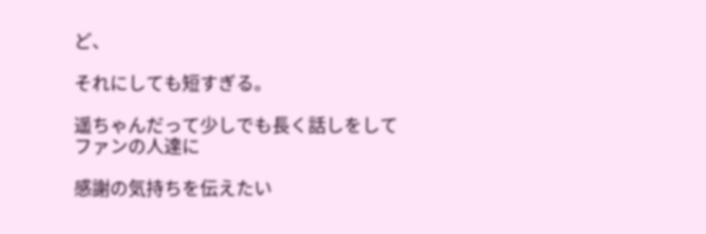ど、

それにしても短すぎる。

遥ちゃんだって少しでも長く話しをしてファンの人達に

感謝の気持ちを伝えたい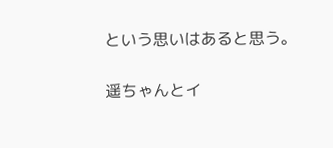という思いはあると思う。

遥ちゃんとイ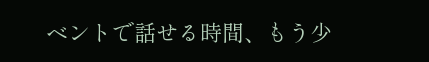ベントで話せる時間、もう少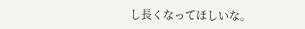し長くなってほしいな。